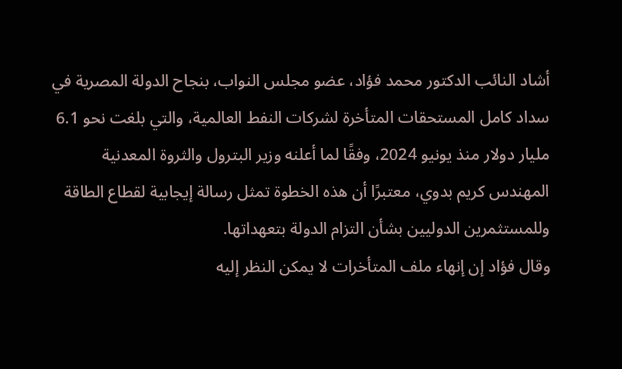أشاد النائب الدكتور محمد فؤاد، عضو مجلس النواب، بنجاح الدولة المصرية في سداد كامل المستحقات المتأخرة لشركات النفط العالمية، والتي بلغت نحو 6.1 مليار دولار منذ يونيو 2024، وفقًا لما أعلنه وزير البترول والثروة المعدنية المهندس كريم بدوي، معتبرًا أن هذه الخطوة تمثل رسالة إيجابية لقطاع الطاقة وللمستثمرين الدوليين بشأن التزام الدولة بتعهداتها.
وقال فؤاد إن إنهاء ملف المتأخرات لا يمكن النظر إليه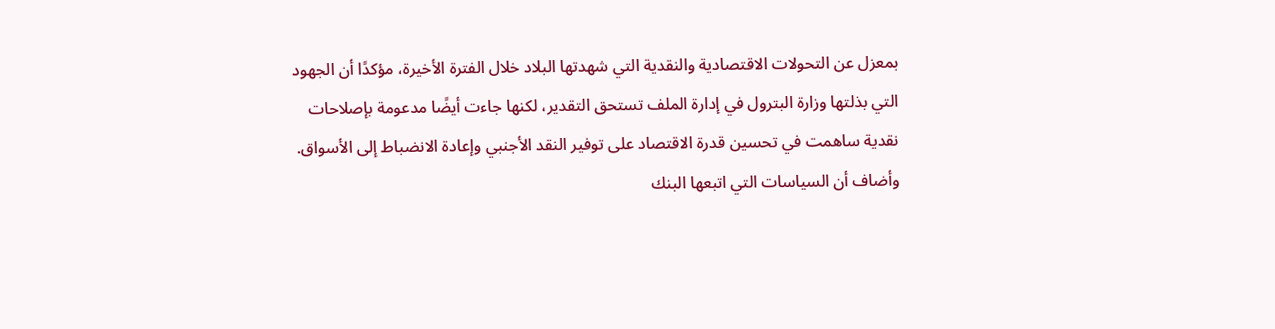بمعزل عن التحولات الاقتصادية والنقدية التي شهدتها البلاد خلال الفترة الأخيرة، مؤكدًا أن الجهود التي بذلتها وزارة البترول في إدارة الملف تستحق التقدير، لكنها جاءت أيضًا مدعومة بإصلاحات نقدية ساهمت في تحسين قدرة الاقتصاد على توفير النقد الأجنبي وإعادة الانضباط إلى الأسواق.
وأضاف أن السياسات التي اتبعها البنك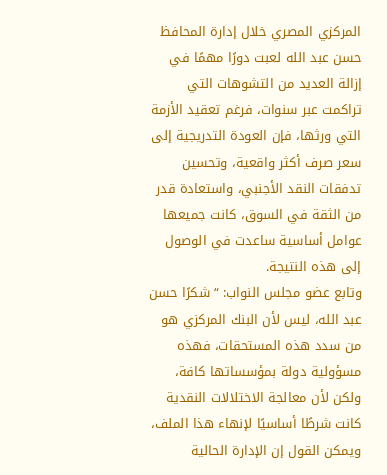المركزي المصري خلال إدارة المحافظ حسن عبد الله لعبت دورًا مهمًا في إزالة العديد من التشوهات التي تراكمت عبر سنوات، فرغم تعقيد الأزمة التي ورثها، فإن العودة التدريجية إلى سعر صرف أكثر واقعية، وتحسين تدفقات النقد الأجنبي، واستعادة قدر من الثقة في السوق، كانت جميعها عوامل أساسية ساعدت في الوصول إلى هذه النتيجة.
وتابع عضو مجلس النواب: “شكرًا حسن عبد الله، ليس لأن البنك المركزي هو من سدد هذه المستحقات، فهذه مسؤولية دولة بمؤسساتها كافة، ولكن لأن معالجة الاختلالات النقدية كانت شرطًا أساسيًا لإنهاء هذا الملف، ويمكن القول إن الإدارة الحالية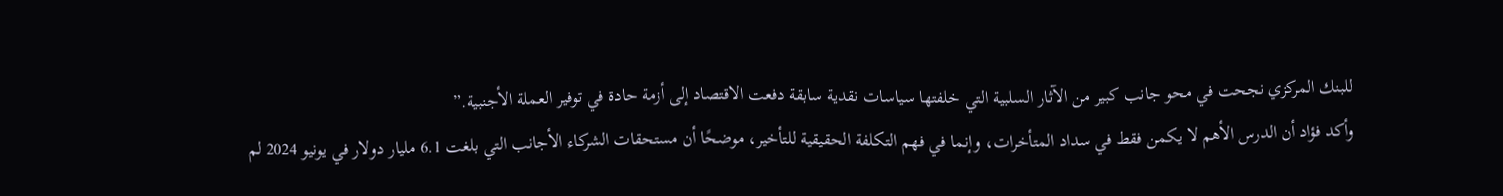للبنك المركزي نجحت في محو جانب كبير من الآثار السلبية التي خلفتها سياسات نقدية سابقة دفعت الاقتصاد إلى أزمة حادة في توفير العملة الأجنبية.”
وأكد فؤاد أن الدرس الأهم لا يكمن فقط في سداد المتأخرات، وإنما في فهم التكلفة الحقيقية للتأخير، موضحًا أن مستحقات الشركاء الأجانب التي بلغت 6.1 مليار دولار في يونيو 2024 لم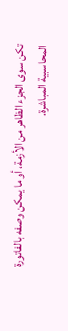تكن سوى الجزء الظاهر من الأزمة، أو ما يمكن وصفه بالفاتورة المحاسبية المباشرة.